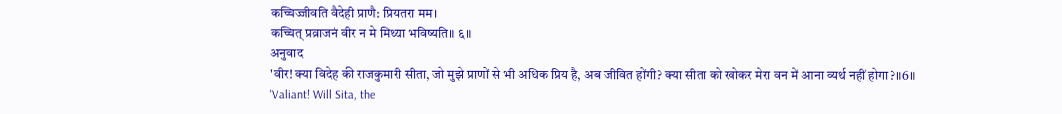कच्चिज्जीवति वैदेही प्राणै: प्रियतरा मम।
कच्चित् प्रव्राजनं वीर न मे मिथ्या भविष्यति॥ ६॥
अनुवाद
'वीर! क्या विदेह की राजकुमारी सीता, जो मुझे प्राणों से भी अधिक प्रिय है, अब जीवित होंगी? क्या सीता को खोकर मेरा वन में आना व्यर्थ नहीं होगा?॥6॥
'Valiant! Will Sita, the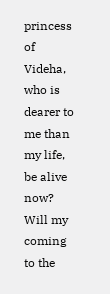princess of Videha, who is dearer to me than my life, be alive now? Will my coming to the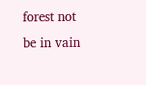forest not be in vain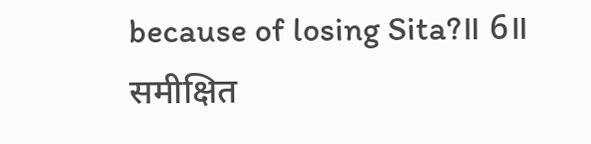because of losing Sita?॥ 6॥
समीक्षित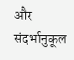और संदर्भानुकूल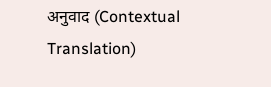अनुवाद (Contextual Translation)